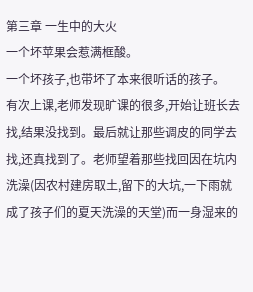第三章 一生中的大火
一个坏苹果会惹满框酸。
一个坏孩子,也带坏了本来很听话的孩子。
有次上课,老师发现旷课的很多,开始让班长去找,结果没找到。最后就让那些调皮的同学去找,还真找到了。老师望着那些找回因在坑内洗澡(因农村建房取土,留下的大坑,一下雨就成了孩子们的夏天洗澡的天堂)而一身湿来的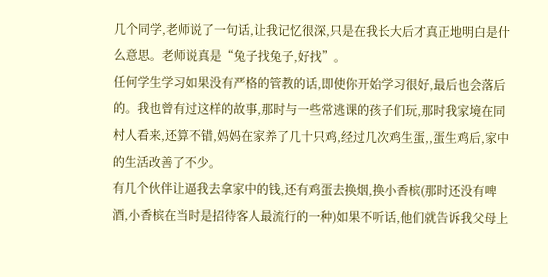几个同学,老师说了一句话,让我记忆很深,只是在我长大后才真正地明白是什么意思。老师说真是“兔子找兔子,好找”。
任何学生学习如果没有严格的管教的话,即使你开始学习很好,最后也会落后的。我也曾有过这样的故事,那时与一些常逃课的孩子们玩,那时我家境在同村人看来,还算不错,妈妈在家养了几十只鸡,经过几次鸡生蛋,,蛋生鸡后,家中的生活改善了不少。
有几个伙伴让逼我去拿家中的钱,还有鸡蛋去换烟,换小香槟(那时还没有啤酒,小香槟在当时是招待客人最流行的一种)如果不听话,他们就告诉我父母上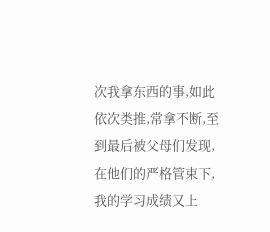次我拿东西的事,如此依次类推,常拿不断,至到最后被父母们发现,在他们的严格管束下,我的学习成绩又上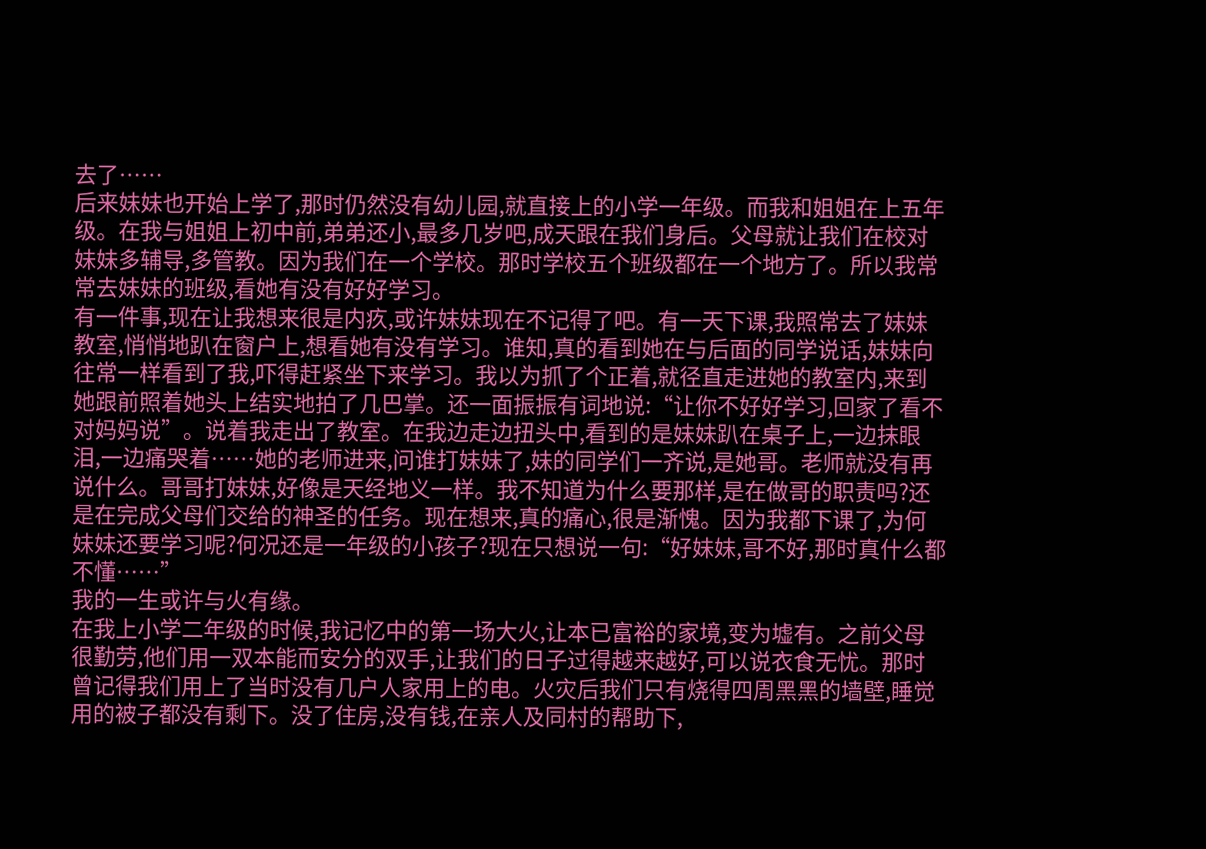去了……
后来妹妹也开始上学了,那时仍然没有幼儿园,就直接上的小学一年级。而我和姐姐在上五年级。在我与姐姐上初中前,弟弟还小,最多几岁吧,成天跟在我们身后。父母就让我们在校对妹妹多辅导,多管教。因为我们在一个学校。那时学校五个班级都在一个地方了。所以我常常去妹妹的班级,看她有没有好好学习。
有一件事,现在让我想来很是内疚,或许妹妹现在不记得了吧。有一天下课,我照常去了妹妹教室,悄悄地趴在窗户上,想看她有没有学习。谁知,真的看到她在与后面的同学说话,妹妹向往常一样看到了我,吓得赶紧坐下来学习。我以为抓了个正着,就径直走进她的教室内,来到她跟前照着她头上结实地拍了几巴掌。还一面振振有词地说:“让你不好好学习,回家了看不对妈妈说”。说着我走出了教室。在我边走边扭头中,看到的是妹妹趴在桌子上,一边抹眼泪,一边痛哭着……她的老师进来,问谁打妹妹了,妹的同学们一齐说,是她哥。老师就没有再说什么。哥哥打妹妹,好像是天经地义一样。我不知道为什么要那样,是在做哥的职责吗?还是在完成父母们交给的神圣的任务。现在想来,真的痛心,很是渐愧。因为我都下课了,为何妹妹还要学习呢?何况还是一年级的小孩子?现在只想说一句:“好妹妹,哥不好,那时真什么都不懂……”
我的一生或许与火有缘。
在我上小学二年级的时候,我记忆中的第一场大火,让本已富裕的家境,变为墟有。之前父母很勤劳,他们用一双本能而安分的双手,让我们的日子过得越来越好,可以说衣食无忧。那时曾记得我们用上了当时没有几户人家用上的电。火灾后我们只有烧得四周黑黑的墙壁,睡觉用的被子都没有剩下。没了住房,没有钱,在亲人及同村的帮助下,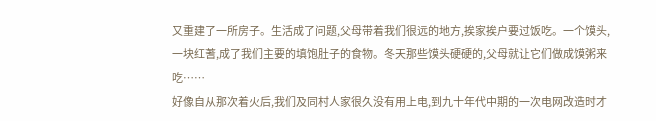又重建了一所房子。生活成了问题,父母带着我们很远的地方,挨家挨户要过饭吃。一个馍头,一块红蓍,成了我们主要的填饱肚子的食物。冬天那些馍头硬硬的,父母就让它们做成馍粥来吃……
好像自从那次着火后,我们及同村人家很久没有用上电,到九十年代中期的一次电网改造时才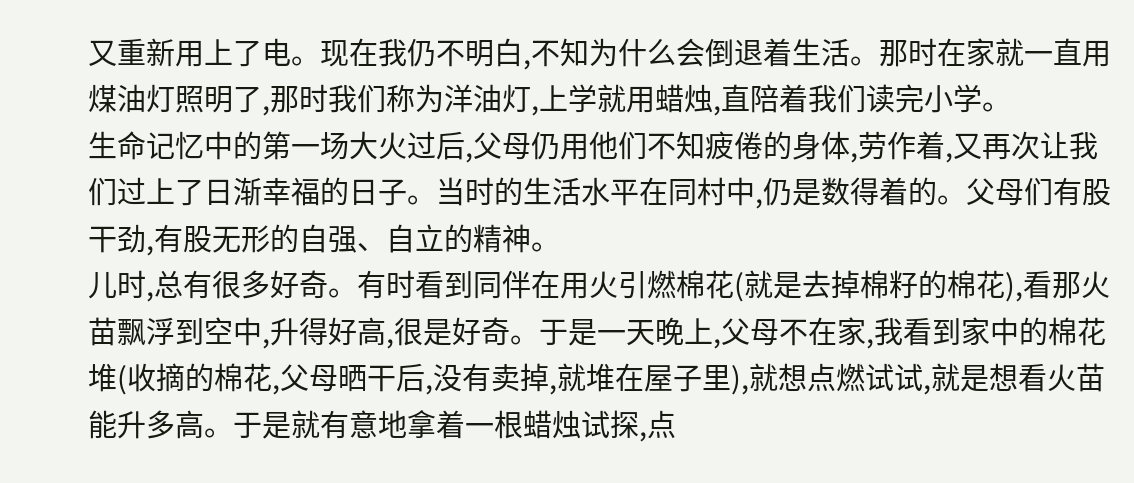又重新用上了电。现在我仍不明白,不知为什么会倒退着生活。那时在家就一直用煤油灯照明了,那时我们称为洋油灯,上学就用蜡烛,直陪着我们读完小学。
生命记忆中的第一场大火过后,父母仍用他们不知疲倦的身体,劳作着,又再次让我们过上了日渐幸福的日子。当时的生活水平在同村中,仍是数得着的。父母们有股干劲,有股无形的自强、自立的精神。
儿时,总有很多好奇。有时看到同伴在用火引燃棉花(就是去掉棉籽的棉花),看那火苗飘浮到空中,升得好高,很是好奇。于是一天晚上,父母不在家,我看到家中的棉花堆(收摘的棉花,父母晒干后,没有卖掉,就堆在屋子里),就想点燃试试,就是想看火苗能升多高。于是就有意地拿着一根蜡烛试探,点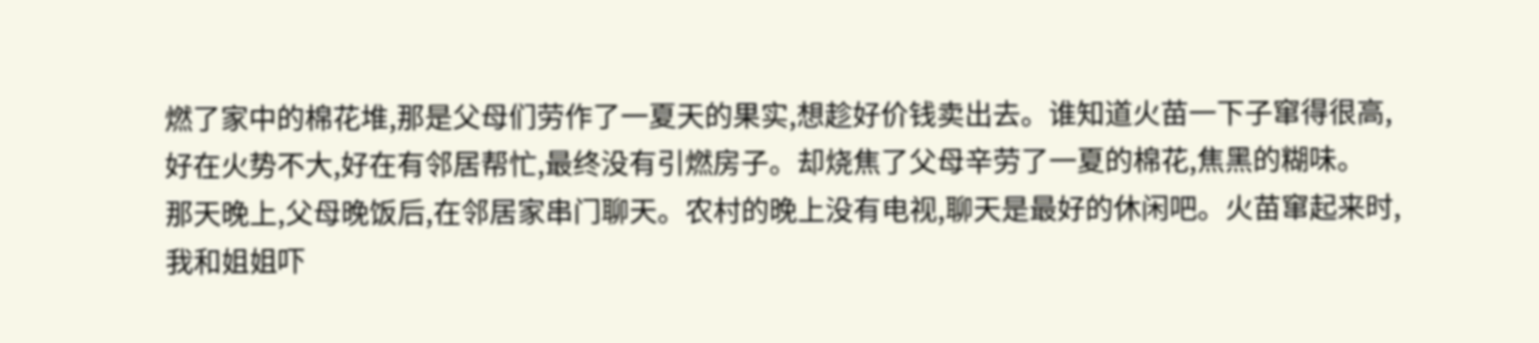燃了家中的棉花堆,那是父母们劳作了一夏天的果实,想趁好价钱卖出去。谁知道火苗一下子窜得很高,好在火势不大,好在有邻居帮忙,最终没有引燃房子。却烧焦了父母辛劳了一夏的棉花,焦黑的糊味。
那天晚上,父母晚饭后,在邻居家串门聊天。农村的晚上没有电视,聊天是最好的休闲吧。火苗窜起来时,我和姐姐吓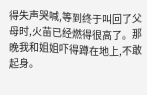得失声哭喊,等到终于叫回了父母时,火苗已经燃得很高了。那晚我和姐姐吓得蹲在地上,不敢起身。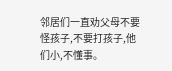邻居们一直劝父母不要怪孩子,不要打孩子,他们小,不懂事。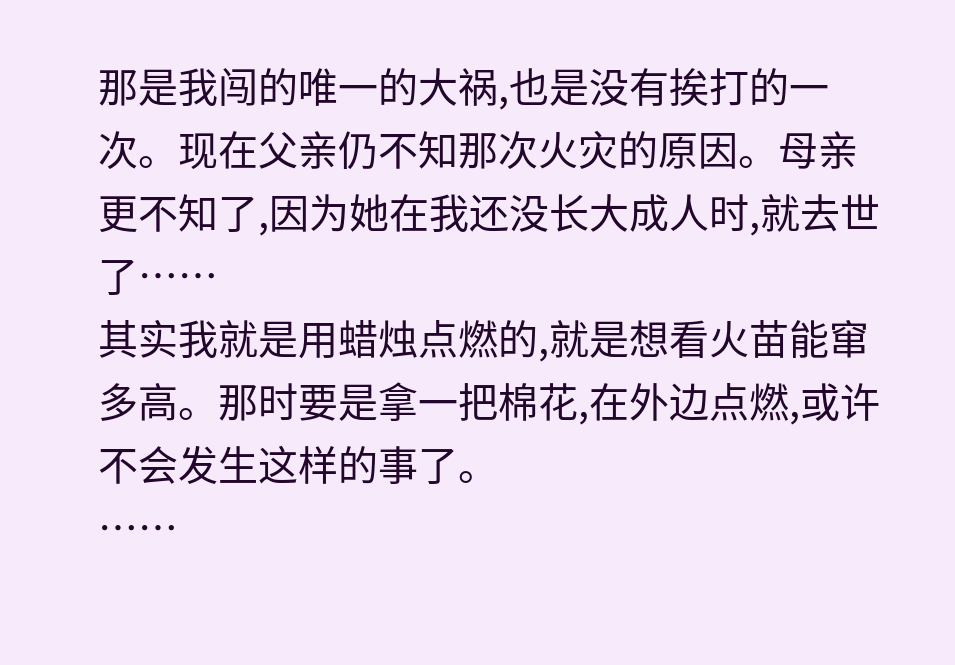那是我闯的唯一的大祸,也是没有挨打的一次。现在父亲仍不知那次火灾的原因。母亲更不知了,因为她在我还没长大成人时,就去世了……
其实我就是用蜡烛点燃的,就是想看火苗能窜多高。那时要是拿一把棉花,在外边点燃,或许不会发生这样的事了。
……